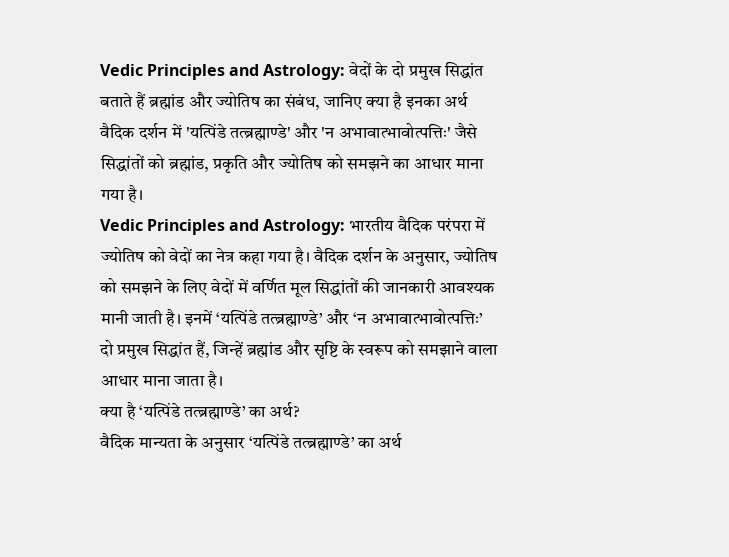Vedic Principles and Astrology: वेदों के दो प्रमुख सिद्धांत बताते हैं ब्रह्मांड और ज्योतिष का संबंध, जानिए क्या है इनका अर्थ
वैदिक दर्शन में 'यत्पिंडे तत्ब्रह्माण्डे' और 'न अभावात्भावोत्पत्तिः' जैसे सिद्धांतों को ब्रह्मांड, प्रकृति और ज्योतिष को समझने का आधार माना गया है।
Vedic Principles and Astrology: भारतीय वैदिक परंपरा में ज्योतिष को वेदों का नेत्र कहा गया है। वैदिक दर्शन के अनुसार, ज्योतिष को समझने के लिए वेदों में वर्णित मूल सिद्धांतों की जानकारी आवश्यक मानी जाती है। इनमें ‘यत्पिंडे तत्ब्रह्माण्डे’ और ‘न अभावात्भावोत्पत्तिः’ दो प्रमुख सिद्धांत हैं, जिन्हें ब्रह्मांड और सृष्टि के स्वरूप को समझाने वाला आधार माना जाता है।
क्या है ‘यत्पिंडे तत्ब्रह्माण्डे’ का अर्थ?
वैदिक मान्यता के अनुसार ‘यत्पिंडे तत्ब्रह्माण्डे’ का अर्थ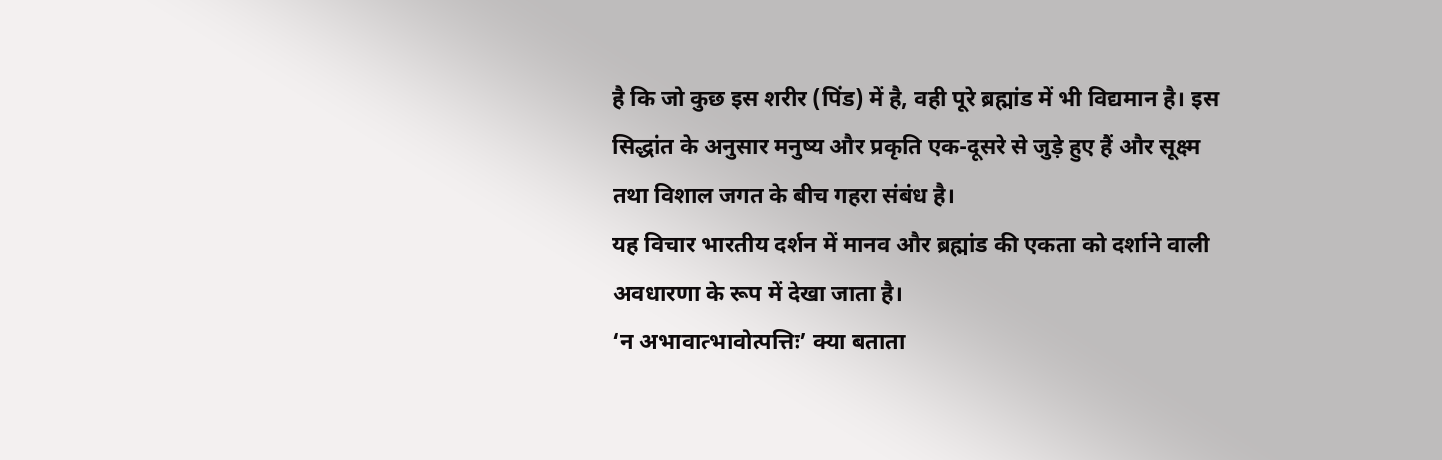है कि जो कुछ इस शरीर (पिंड) में है, वही पूरे ब्रह्मांड में भी विद्यमान है। इस सिद्धांत के अनुसार मनुष्य और प्रकृति एक-दूसरे से जुड़े हुए हैं और सूक्ष्म तथा विशाल जगत के बीच गहरा संबंध है।
यह विचार भारतीय दर्शन में मानव और ब्रह्मांड की एकता को दर्शाने वाली अवधारणा के रूप में देखा जाता है।
‘न अभावात्भावोत्पत्तिः’ क्या बताता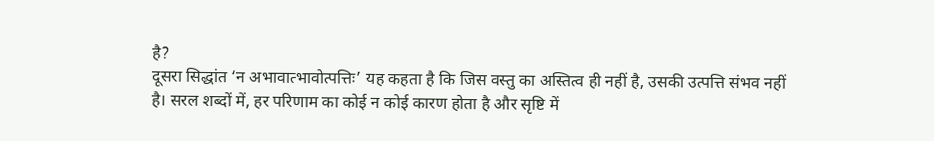है?
दूसरा सिद्धांत ‘न अभावात्भावोत्पत्तिः’ यह कहता है कि जिस वस्तु का अस्तित्व ही नहीं है, उसकी उत्पत्ति संभव नहीं है। सरल शब्दों में, हर परिणाम का कोई न कोई कारण होता है और सृष्टि में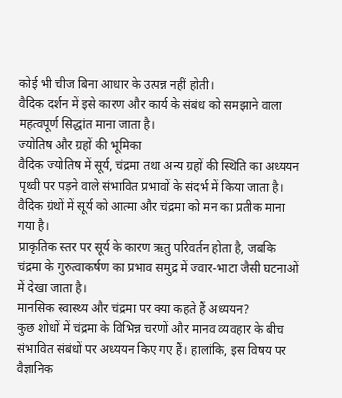कोई भी चीज बिना आधार के उत्पन्न नहीं होती।
वैदिक दर्शन में इसे कारण और कार्य के संबंध को समझाने वाला महत्वपूर्ण सिद्धांत माना जाता है।
ज्योतिष और ग्रहों की भूमिका
वैदिक ज्योतिष में सूर्य, चंद्रमा तथा अन्य ग्रहों की स्थिति का अध्ययन पृथ्वी पर पड़ने वाले संभावित प्रभावों के संदर्भ में किया जाता है। वैदिक ग्रंथों में सूर्य को आत्मा और चंद्रमा को मन का प्रतीक माना गया है।
प्राकृतिक स्तर पर सूर्य के कारण ऋतु परिवर्तन होता है, जबकि चंद्रमा के गुरुत्वाकर्षण का प्रभाव समुद्र में ज्वार-भाटा जैसी घटनाओं में देखा जाता है।
मानसिक स्वास्थ्य और चंद्रमा पर क्या कहते हैं अध्ययन?
कुछ शोधों में चंद्रमा के विभिन्न चरणों और मानव व्यवहार के बीच संभावित संबंधों पर अध्ययन किए गए हैं। हालांकि, इस विषय पर वैज्ञानिक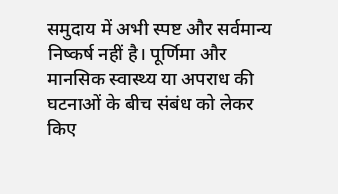समुदाय में अभी स्पष्ट और सर्वमान्य निष्कर्ष नहीं है। पूर्णिमा और मानसिक स्वास्थ्य या अपराध की घटनाओं के बीच संबंध को लेकर किए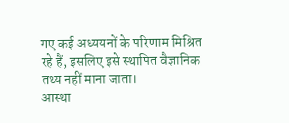गए कई अध्ययनों के परिणाम मिश्रित रहे हैं, इसलिए इसे स्थापित वैज्ञानिक तथ्य नहीं माना जाता।
आस्था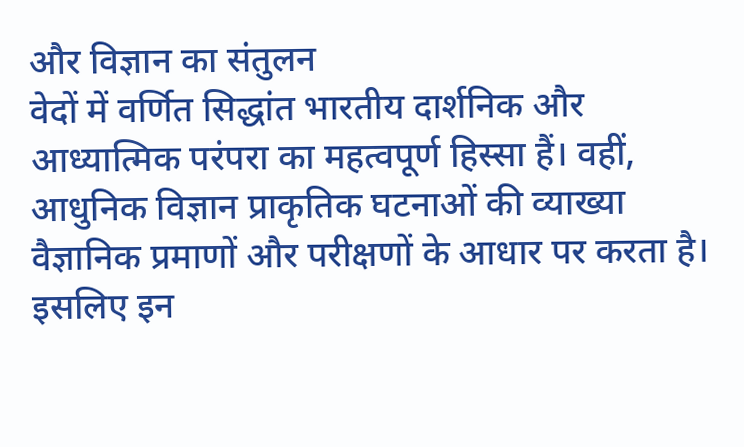और विज्ञान का संतुलन
वेदों में वर्णित सिद्धांत भारतीय दार्शनिक और आध्यात्मिक परंपरा का महत्वपूर्ण हिस्सा हैं। वहीं, आधुनिक विज्ञान प्राकृतिक घटनाओं की व्याख्या वैज्ञानिक प्रमाणों और परीक्षणों के आधार पर करता है। इसलिए इन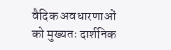वैदिक अवधारणाओं को मुख्यतः दार्शनिक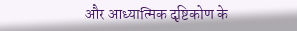और आध्यात्मिक दृष्टिकोण के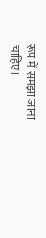रूप में समझा जाना चाहिए।